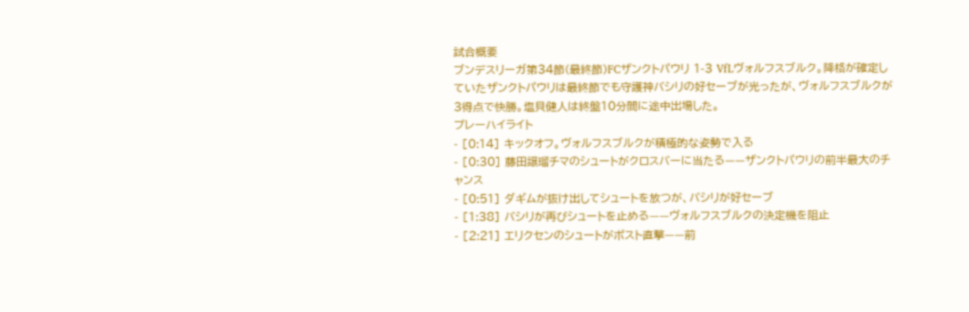試合概要
ブンデスリーガ第34節(最終節)FCザンクトパウリ 1-3 VfLヴォルフスブルク。降格が確定していたザンクトパウリは最終節でも守護神バシリの好セーブが光ったが、ヴォルフスブルクが3得点で快勝。塩貝健人は終盤10分間に途中出場した。
プレーハイライト
- [0:14] キックオフ。ヴォルフスブルクが積極的な姿勢で入る
- [0:30] 藤田譲瑠チマのシュートがクロスバーに当たる——ザンクトパウリの前半最大のチャンス
- [0:51] ダギムが抜け出してシュートを放つが、バシリが好セーブ
- [1:38] バシリが再びシュートを止める——ヴォルフスブルクの決定機を阻止
- [2:21] エリクセンのシュートがポスト直撃——前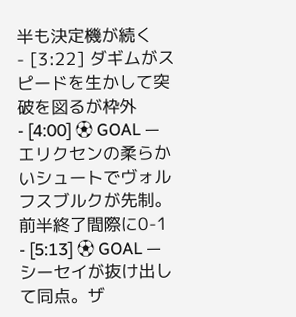半も決定機が続く
- [3:22] ダギムがスピードを生かして突破を図るが枠外
- [4:00] ⚽ GOAL — エリクセンの柔らかいシュートでヴォルフスブルクが先制。前半終了間際に0-1
- [5:13] ⚽ GOAL — シーセイが抜け出して同点。ザ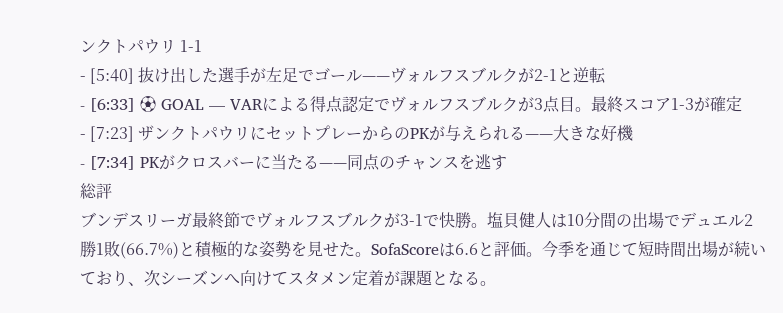ンクトパウリ 1-1
- [5:40] 抜け出した選手が左足でゴール——ヴォルフスブルクが2-1と逆転
- [6:33] ⚽ GOAL — VARによる得点認定でヴォルフスブルクが3点目。最終スコア1-3が確定
- [7:23] ザンクトパウリにセットプレーからのPKが与えられる——大きな好機
- [7:34] PKがクロスバーに当たる——同点のチャンスを逃す
総評
ブンデスリーガ最終節でヴォルフスブルクが3-1で快勝。塩貝健人は10分間の出場でデュエル2勝1敗(66.7%)と積極的な姿勢を見せた。SofaScoreは6.6と評価。今季を通じて短時間出場が続いており、次シーズンへ向けてスタメン定着が課題となる。